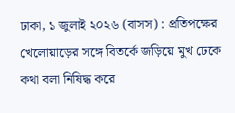ঢাকা, ১ জুলাই ২০২৬ (বাসস) : প্রতিপক্ষের খেলোয়াড়ের সঙ্গে বিতর্কে জড়িয়ে মুখ ঢেকে কথা বলা নিষিদ্ধ করে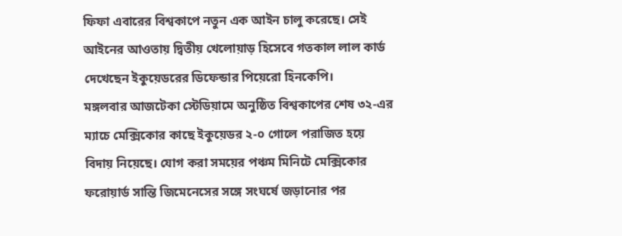ফিফা এবারের বিশ্বকাপে নতুন এক আইন চালু করেছে। সেই আইনের আওতায় দ্বিতীয় খেলোয়াড় হিসেবে গতকাল লাল কার্ড দেখেছেন ইকুয়েডরের ডিফেন্ডার পিয়েরো হিনকেপি।
মঙ্গলবার আজটেকা স্টেডিয়ামে অনুষ্ঠিত বিশ্বকাপের শেষ ৩২-এর ম্যাচে মেক্সিকোর কাছে ইকুয়েডর ২-০ গোলে পরাজিত হয়ে বিদায় নিয়েছে। যোগ করা সময়ের পঞ্চম মিনিটে মেক্সিকোর ফরোয়ার্ড সান্তি জিমেনেসের সঙ্গে সংঘর্ষে জড়ানোর পর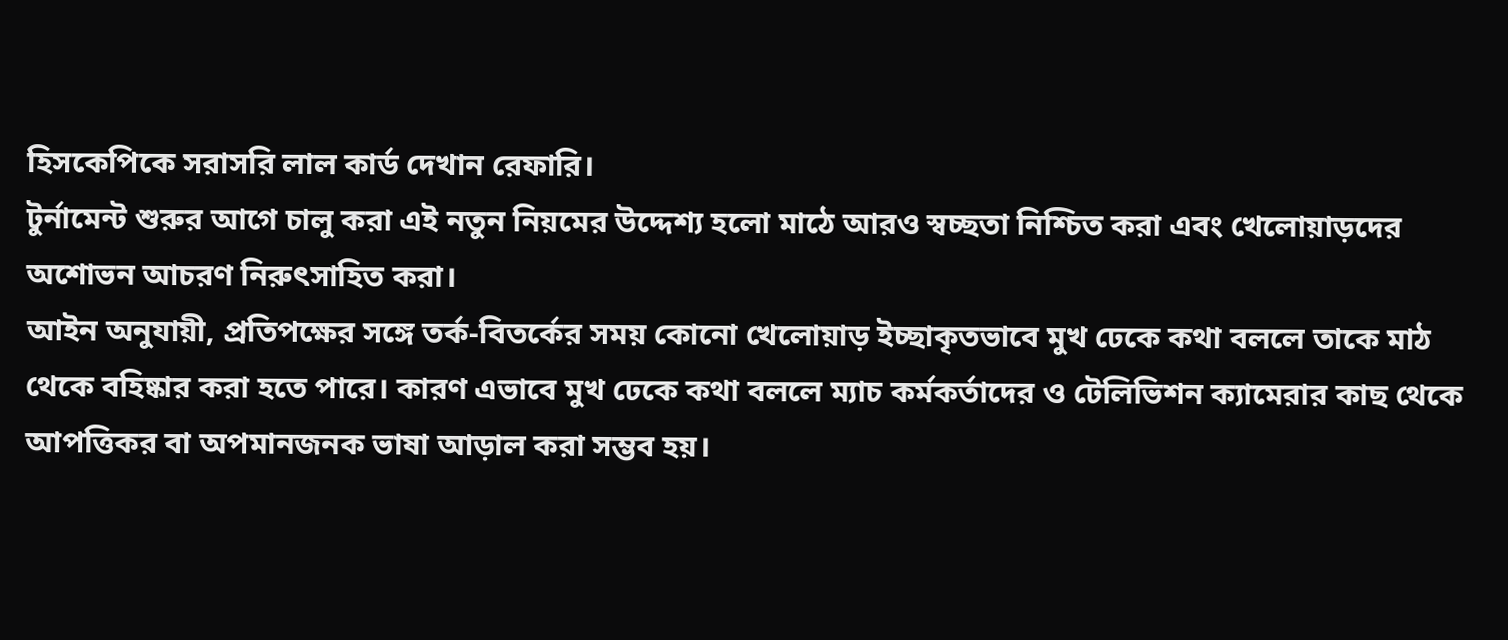হিসকেপিকে সরাসরি লাল কার্ড দেখান রেফারি।
টুর্নামেন্ট শুরুর আগে চালু করা এই নতুন নিয়মের উদ্দেশ্য হলো মাঠে আরও স্বচ্ছতা নিশ্চিত করা এবং খেলোয়াড়দের অশোভন আচরণ নিরুৎসাহিত করা।
আইন অনুযায়ী, প্রতিপক্ষের সঙ্গে তর্ক-বিতর্কের সময় কোনো খেলোয়াড় ইচ্ছাকৃতভাবে মুখ ঢেকে কথা বললে তাকে মাঠ থেকে বহিষ্কার করা হতে পারে। কারণ এভাবে মুখ ঢেকে কথা বললে ম্যাচ কর্মকর্তাদের ও টেলিভিশন ক্যামেরার কাছ থেকে আপত্তিকর বা অপমানজনক ভাষা আড়াল করা সম্ভব হয়।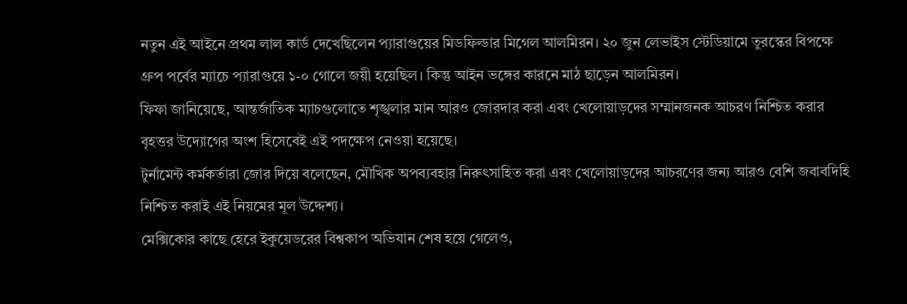নতুন এই আইনে প্রথম লাল কার্ড দেখেছিলেন প্যারাগুয়ের মিডফিল্ডার মিগেল আলমিরন। ২০ জুন লেভাইস স্টেডিয়ামে তুরস্কের বিপক্ষে গ্রুপ পর্বের ম্যাচে প্যারাগুয়ে ১-০ গোলে জয়ী হয়েছিল। কিন্তু আইন ভঙ্গের কারনে মাঠ ছাড়েন আলমিরন।
ফিফা জানিয়েছে, আন্তর্জাতিক ম্যাচগুলোতে শৃঙ্খলার মান আরও জোরদার করা এবং খেলোয়াড়দের সম্মানজনক আচরণ নিশ্চিত করার বৃহত্তর উদ্যোগের অংশ হিসেবেই এই পদক্ষেপ নেওয়া হয়েছে।
টুর্নামেন্ট কর্মকর্তারা জোর দিয়ে বলেছেন, মৌখিক অপব্যবহার নিরুৎসাহিত করা এবং খেলোয়াড়দের আচরণের জন্য আরও বেশি জবাবদিহি নিশ্চিত করাই এই নিয়মের মূল উদ্দেশ্য।
মেক্সিকোর কাছে হেরে ইকুয়েডরের বিশ্বকাপ অভিযান শেষ হয়ে গেলেও,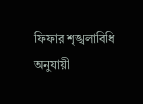ফিফার শৃঙ্খলাবিধি অনুযায়ী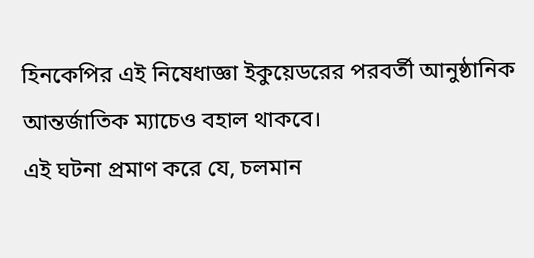হিনকেপির এই নিষেধাজ্ঞা ইকুয়েডরের পরবর্তী আনুষ্ঠানিক আন্তর্জাতিক ম্যাচেও বহাল থাকবে।
এই ঘটনা প্রমাণ করে যে, চলমান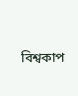বিশ্বকাপ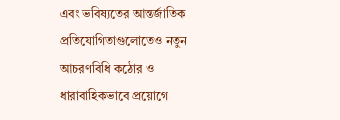এবং ভবিষ্যতের আন্তর্জাতিক প্রতিযোগিতাগুলোতেও নতুন আচরণবিধি কঠোর ও ধারাবাহিকভাবে প্রয়োগে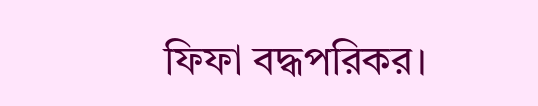ফিফা বদ্ধপরিকর।